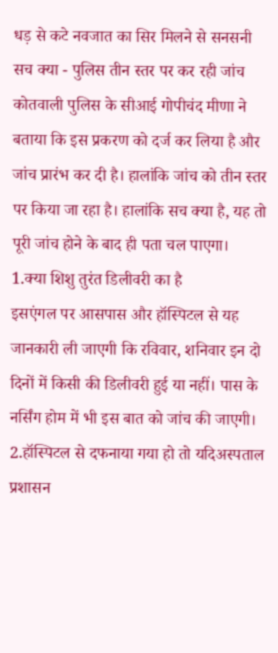धड़ से कटे नवजात का सिर मिलने से सनसनी
सच क्या - पुलिस तीन स्तर पर कर रही जांच
कोतवाली पुलिस के सीआई गोपीचंद मीणा ने बताया कि इस प्रकरण को दर्ज कर लिया है और जांच प्रारंभ कर दी है। हालांकि जांच को तीन स्तर पर किया जा रहा है। हालांकि सच क्या है, यह तो पूरी जांच होने के बाद ही पता चल पाएगा।
1.क्या शिशु तुरंत डिलीवरी का है
इसएंगल पर आसपास और हॉस्पिटल से यह जानकारी ली जाएगी कि रविवार, शनिवार इन दो दिनों में किसी की डिलीवरी हुई या नहीं। पास के नर्सिंग होम में भी इस बात को जांच की जाएगी।
2.हॉस्पिटल से दफनाया गया हो तो यदिअस्पताल प्रशासन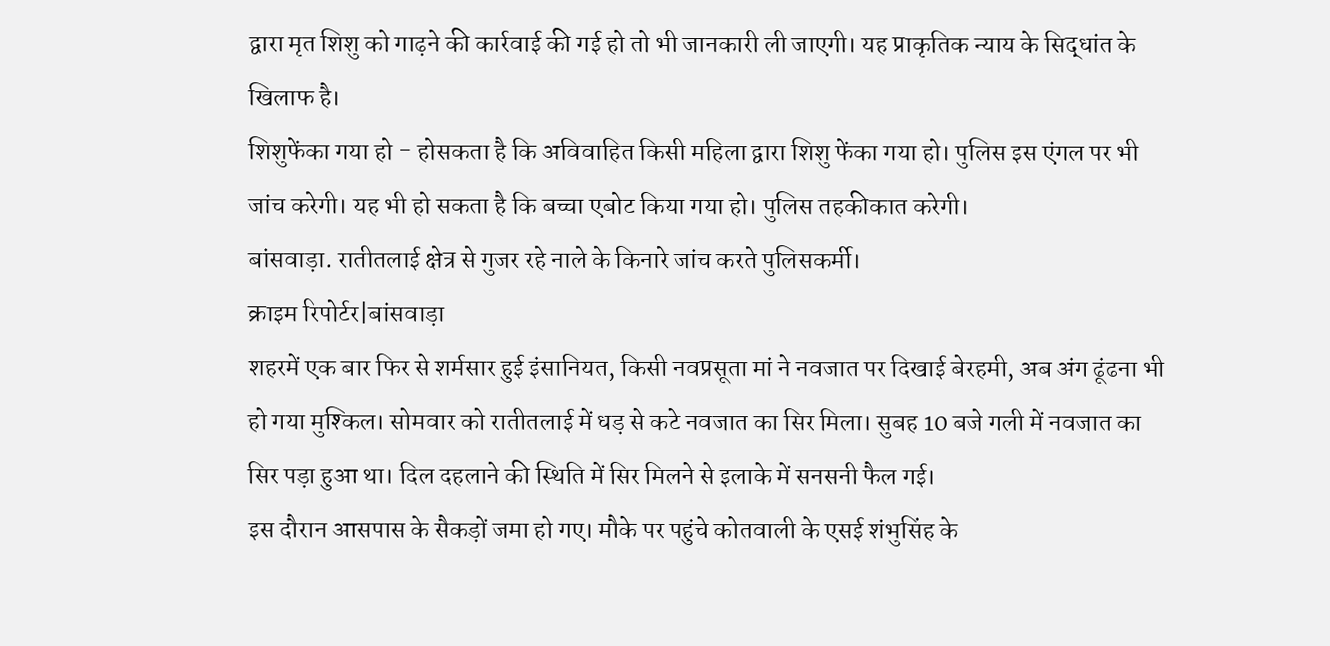द्वारा मृत शिशु को गाढ़ने की कार्रवाई की गई हो तो भी जानकारी ली जाएगी। यह प्राकृतिक न्याय के सिद्धांत के खिलाफ है।
शिशुफेंका गया हो - होसकता है कि अविवाहित किसी महिला द्वारा शिशु फेंका गया हो। पुलिस इस एंगल पर भी जांच करेगी। यह भी हो सकता है कि बच्चा एबोट किया गया हो। पुलिस तहकीकात करेगी।
बांसवाड़ा. रातीतलाई क्षेत्र से गुजर रहे नाले के किनारे जांच करते पुलिसकर्मी।
क्राइम रिपोर्टर|बांसवाड़ा
शहरमें एक बार फिर से शर्मसार हुई इंसानियत, किसी नवप्रसूता मां ने नवजात पर दिखाई बेरहमी, अब अंग ढूंढना भी हो गया मुश्किल। सोमवार को रातीतलाई में धड़ से कटे नवजात का सिर मिला। सुबह 10 बजे गली में नवजात का सिर पड़ा हुआ था। दिल दहलाने की स्थिति में सिर मिलने से इलाके में सनसनी फैल गई।
इस दौरान आसपास के सैकड़ों जमा हो गए। मौके पर पहुंचे कोतवाली के एसई शंभुसिंह के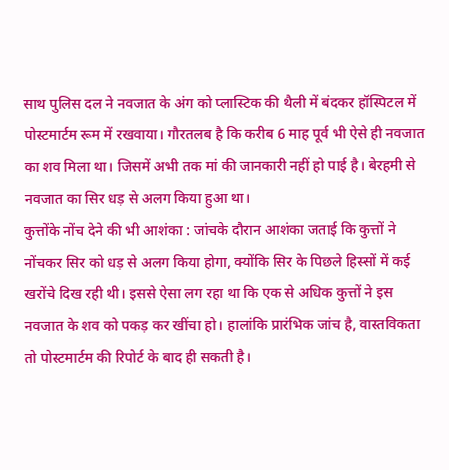साथ पुलिस दल ने नवजात के अंग को प्लास्टिक की थैली में बंदकर हॉस्पिटल में पोस्टमार्टम रूम में रखवाया। गौरतलब है कि करीब 6 माह पूर्व भी ऐसे ही नवजात का शव मिला था। जिसमें अभी तक मां की जानकारी नहीं हो पाई है। बेरहमी से नवजात का सिर धड़ से अलग किया हुआ था।
कुत्तोंके नोंच देने की भी आशंका : जांचके दौरान आशंका जताई कि कुत्तों ने नोंचकर सिर को धड़ से अलग किया होगा, क्योंकि सिर के पिछले हिस्सों में कई खरोंचे दिख रही थी। इससे ऐसा लग रहा था कि एक से अधिक कुत्तों ने इस नवजात के शव को पकड़ कर खींचा हो। हालांकि प्रारंभिक जांच है, वास्तविकता तो पोस्टमार्टम की रिपोर्ट के बाद ही सकती है।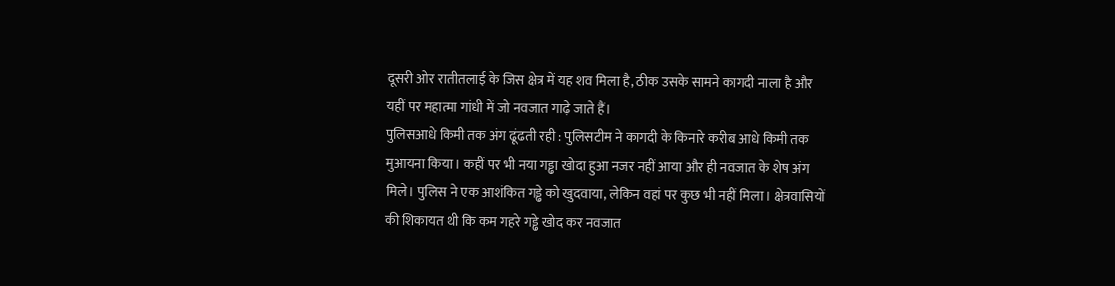दूसरी ओर रातीतलाई के जिस क्षेत्र में यह शव मिला है, ठीक उसके सामने कागदी नाला है और यहीं पर महात्मा गांधी में जो नवजात गाढ़े जाते हैं।
पुलिसआधे किमी तक अंग ढूंढती रही : पुलिसटीम ने कागदी के किनारे करीब आधे किमी तक मुआयना किया। कहीं पर भी नया गड्ढा खोदा हुआ नजर नहीं आया और ही नवजात के शेष अंग मिले। पुलिस ने एक आशंकित गड्ढे को खुदवाया, लेकिन वहां पर कुछ भी नहीं मिला। क्षेत्रवासियों की शिकायत थी कि कम गहरे गड्ढे खोद कर नवजात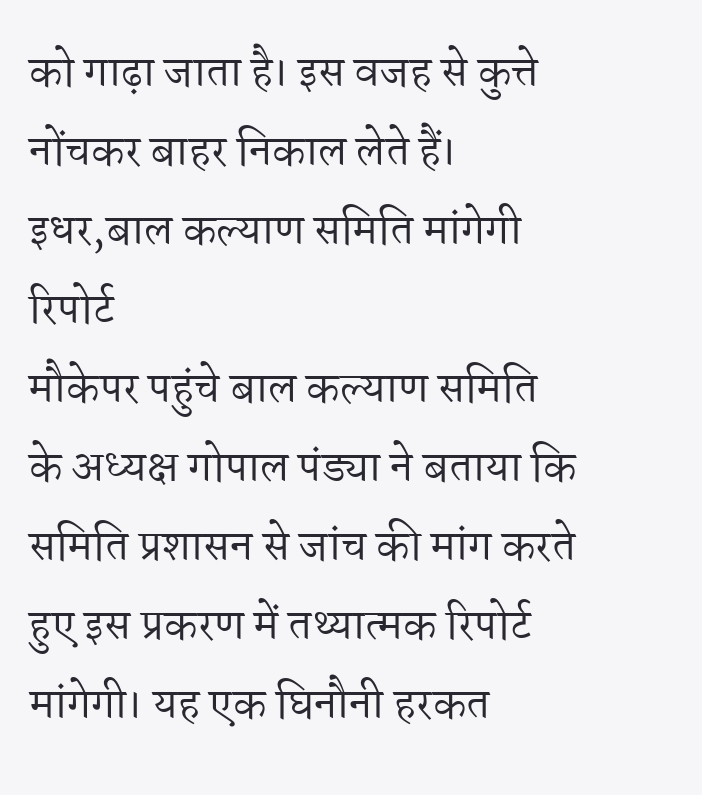को गाढ़ा जाता है। इस वजह से कुत्ते नोंचकर बाहर निकाल लेते हैं।
इधर,बाल कल्याण समिति मांगेगी रिपोर्ट
मौकेपर पहुंचे बाल कल्याण समिति के अध्यक्ष गोपाल पंड्या ने बताया कि समिति प्रशासन से जांच की मांग करते हुए इस प्रकरण में तथ्यात्मक रिपोर्ट मांगेगी। यह एक घिनौनी हरकत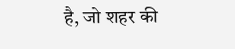है, जो शहर की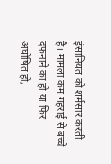इंसानियत को शर्मसार करती है। मामला कम गहराई से बच्चे दफनाने का हो या फिर अघोषित हो,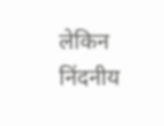लेकिन निंदनीय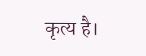कृत्य है।